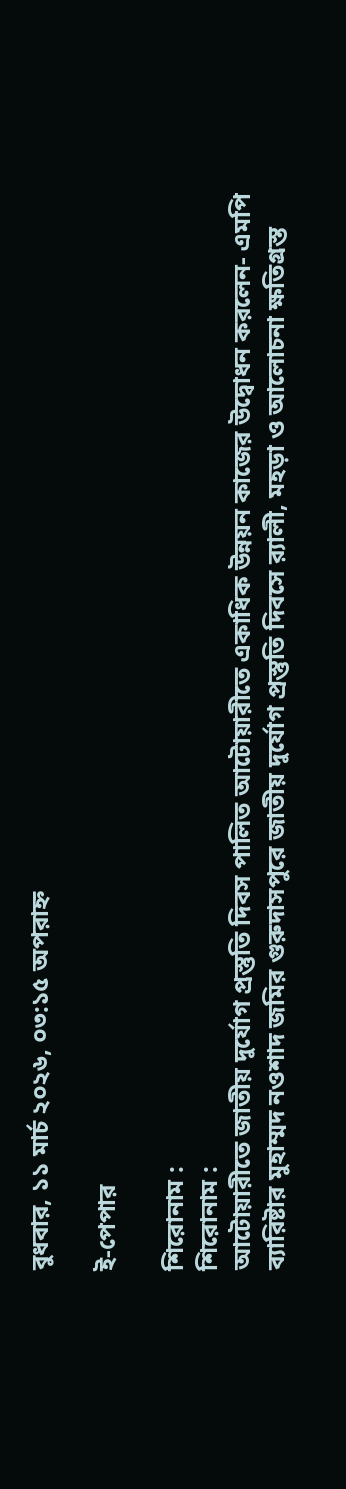বুধবার, ১১ মার্চ ২০২৬, ০৩:১৫ অপরাহ্ন

ই-পেপার

শিরোনাম :
শিরোনাম :
আটোয়ারীতে জাতীয় দুর্যোগ প্রস্তুতি দিবস পালিত আটোয়ারীতে একাধিক উন্নয়ন কাজের উদ্বোধন করলেন- এমপি ব্যারিষ্টার মুহাম্মদ নওশাদ জমির গুরুদাসপুরে জাতীয় দুর্যোগ প্রস্তুতি দিবসে র‌্যালী, মহড়া ও আলোচনা ক্ষতিগ্রস্ত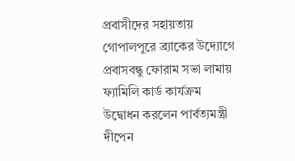প্রবাসীদের সহায়তায় গোপালপুরে ব্র্যাকের উদ্যোগে প্রবাসবন্ধু ফোরাম সভা লামায় ফ্যামিলি কার্ড কার্যক্রম উদ্বোধন করলেন পার্বত্যমন্ত্রী দীপেন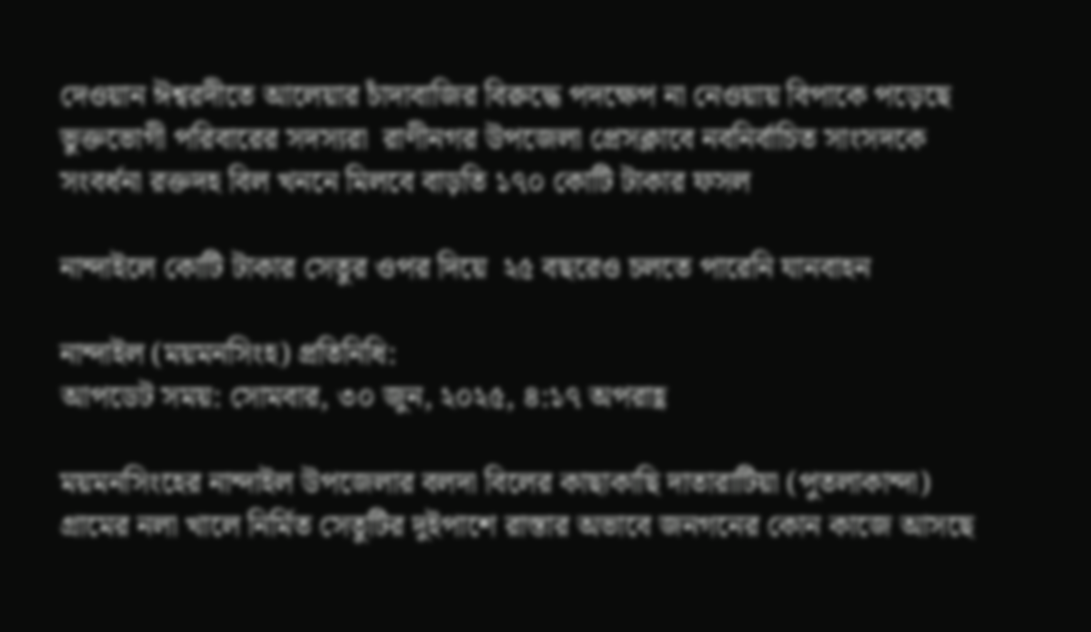দেওয়ান ঈশ্বরদীতে আলেয়ার চাঁদাবাজির বিরুদ্ধে পদক্ষেপ না নেওয়ায় বিপাকে পড়েছে ভুক্তভোগী পরিবারের সদস্যরা  রাণীনগর উপজেলা প্রেসক্লাবে নবনির্বাচিত সাংসদকে সংবর্ধনা রক্তদহ বিল খননে মিলবে বাড়তি ১৭০ কোটি টাকার ফসল

নান্দাইলে কোটি টাকার সেতুর ওপর দিয়ে  ২৫ বছরেও চলতে পারেনি যানবাহন

নান্দাইল (ময়মনসিংহ) প্রতিনিধি:
আপডেট সময়: সোমবার, ৩০ জুন, ২০২৫, ৪:১৭ অপরাহ্ণ

ময়মনসিংহের নান্দাইল উপজেলার বলদা বিলের কাছাকাছি দাতারাটিয়া (পুতলাকান্দা) গ্রামের নলা খালে নির্মিত সেতুটির দুইপাশে রাস্তার অভাবে জনগনের কোন কাজে আসছে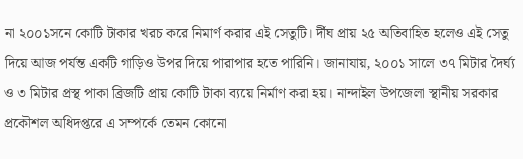না ২০০১সনে কোটি টাকার খরচ করে নিমার্ণ করার এই সেতুটি। র্দীঘ প্রায় ২৫ অতিবাহিত হলেও এই সেতু দিয়ে আজ পর্যন্ত একটি গাড়িও উপর দিয়ে পারাপার হতে পারিনি। জানাযায়, ২০০১ সালে ৩৭ মিটার দৈর্ঘ্য ও ৩ মিটার প্রস্থ পাকা ব্রিজটি প্রায় কোটি টাকা ব্যয়ে নির্মাণ করা হয়। নান্দাইল উপজেলা স্থানীয় সরকার প্রকৌশল অধিদপ্তরে এ সম্পর্কে তেমন কোনো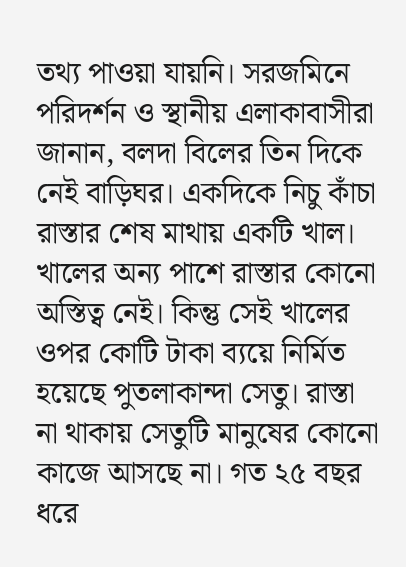তথ্য পাওয়া যায়নি। সরজমিনে পরিদর্শন ও স্থানীয় এলাকাবাসীরা জানান, বলদা বিলের তিন দিকে নেই বাড়িঘর। একদিকে নিচু কাঁচা রাস্তার শেষ মাথায় একটি খাল। খালের অন্য পাশে রাস্তার কোনো অস্তিত্ব নেই। কিন্তু সেই খালের ওপর কোটি টাকা ব্যয়ে নির্মিত হয়েছে পুতলাকান্দা সেতু। রাস্তা না থাকায় সেতুটি মানুষের কোনো কাজে আসছে না। গত ২৫ বছর ধরে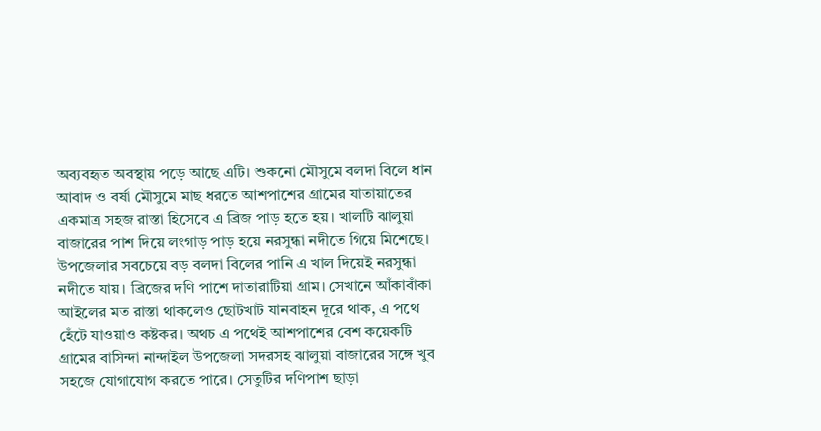অব্যবহৃত অবস্থায় পড়ে আছে এটি। শুকনো মৌসুমে বলদা বিলে ধান আবাদ ও বর্ষা মৌসুমে মাছ ধরতে আশপাশের গ্রামের যাতায়াতের একমাত্র সহজ রাস্তা হিসেবে এ ব্রিজ পাড় হতে হয়। খালটি ঝালুয়া বাজারের পাশ দিয়ে লংগাড় পাড় হয়ে নরসুন্ধা নদীতে গিয়ে মিশেছে। উপজেলার সবচেয়ে বড় বলদা বিলের পানি এ খাল দিয়েই নরসুন্ধা নদীতে যায়। ব্রিজের দণি পাশে দাতারাটিয়া গ্রাম। সেখানে আঁকাবাঁকা আইলের মত রাস্তা থাকলেও ছোটখাট যানবাহন দূরে থাক, এ পথে হেঁটে যাওয়াও কষ্টকর। অথচ এ পথেই আশপাশের বেশ কয়েকটি গ্রামের বাসিন্দা নান্দাইল উপজেলা সদরসহ ঝালুয়া বাজারের সঙ্গে খুব সহজে যোগাযোগ করতে পারে। সেতুটির দণিপাশ ছাড়া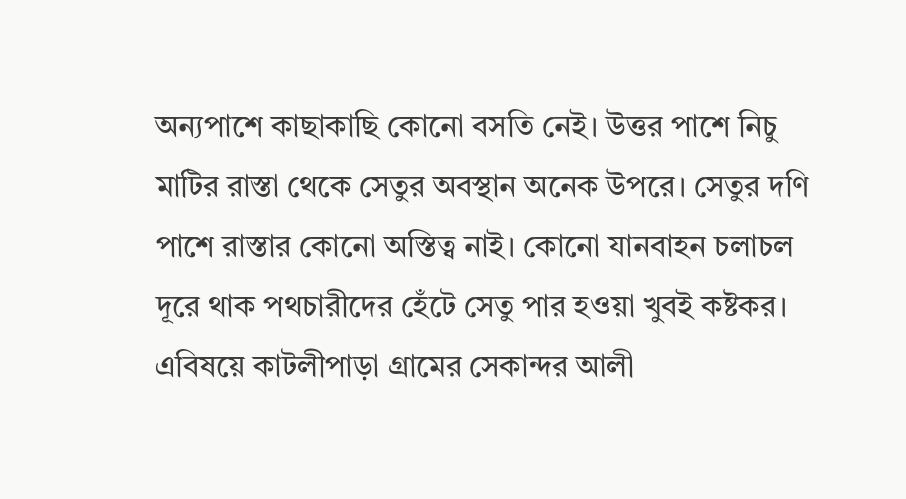অন্যপাশে কাছাকাছি কোনো বসতি নেই। উত্তর পাশে নিচু মাটির রাস্তা থেকে সেতুর অবস্থান অনেক উপরে। সেতুর দণি পাশে রাস্তার কোনো অস্তিত্ব নাই। কোনো যানবাহন চলাচল দূরে থাক পথচারীদের হেঁটে সেতু পার হওয়া খুবই কষ্টকর। এবিষয়ে কাটলীপাড়া গ্রামের সেকান্দর আলী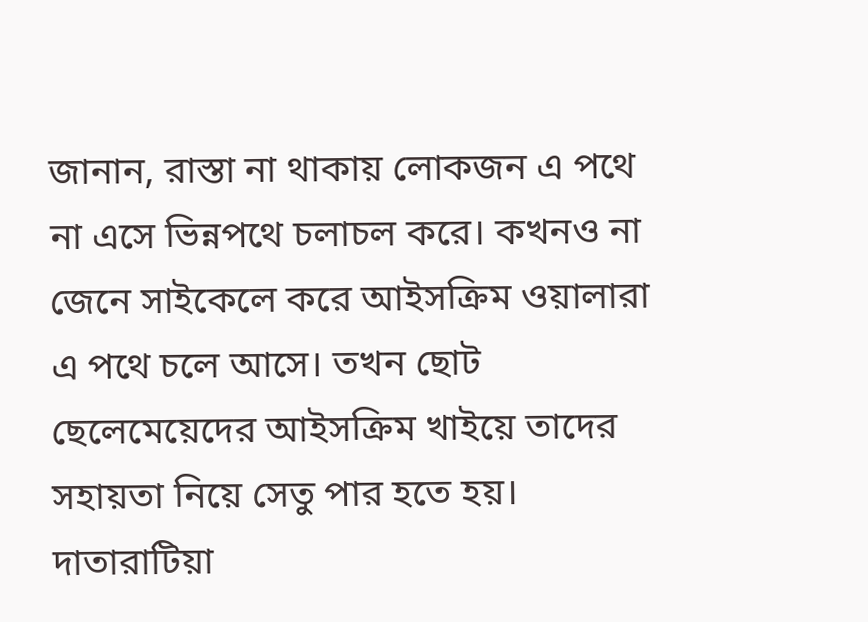জানান, রাস্তা না থাকায় লোকজন এ পথে না এসে ভিন্নপথে চলাচল করে। কখনও না জেনে সাইকেলে করে আইসক্রিম ওয়ালারা এ পথে চলে আসে। তখন ছোট ছেলেমেয়েদের আইসক্রিম খাইয়ে তাদের সহায়তা নিয়ে সেতু পার হতে হয়। দাতারাটিয়া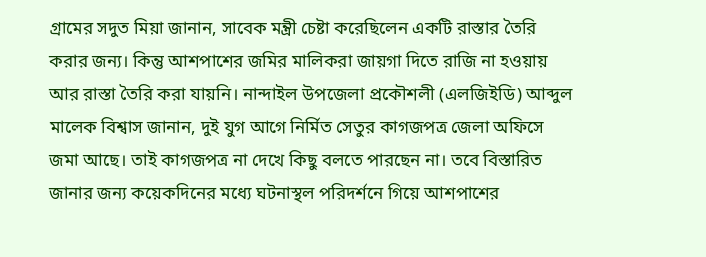গ্রামের সদুত মিয়া জানান, সাবেক মন্ত্রী চেষ্টা করেছিলেন একটি রাস্তার তৈরি করার জন্য। কিন্তু আশপাশের জমির মালিকরা জায়গা দিতে রাজি না হওয়ায় আর রাস্তা তৈরি করা যায়নি। নান্দাইল উপজেলা প্রকৌশলী (এলজিইডি) আব্দুল মালেক বিশ্বাস জানান, দুই যুগ আগে নির্মিত সেতুর কাগজপত্র জেলা অফিসে জমা আছে। তাই কাগজপত্র না দেখে কিছু বলতে পারছেন না। তবে বিস্তারিত জানার জন্য কয়েকদিনের মধ্যে ঘটনাস্থল পরিদর্শনে গিয়ে আশপাশের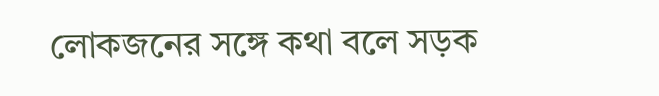লোকজনের সঙ্গে কথা বলে সড়ক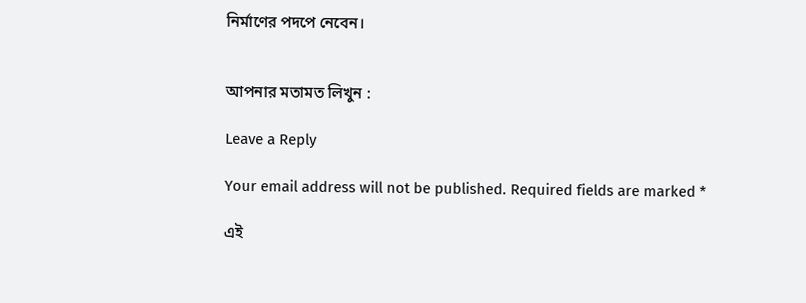নির্মাণের পদপে নেবেন।


আপনার মতামত লিখুন :

Leave a Reply

Your email address will not be published. Required fields are marked *

এই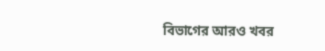বিভাগের আরও খবর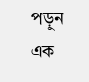পড়ুন
এক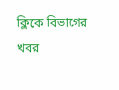ক্লিকে বিভাগের খবর